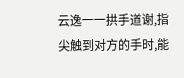云逸一一拱手道谢,指尖触到对方的手时,能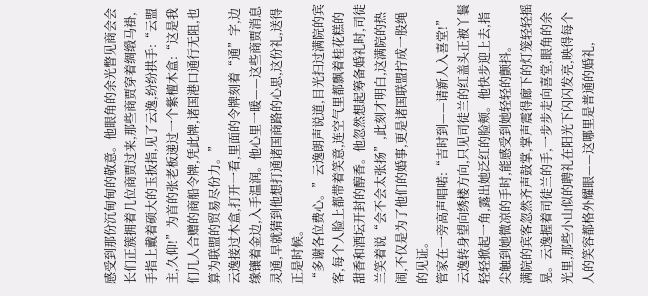感受到那份沉甸甸的敬意。他眼角的余光瞥见商会会长们正簇拥着几位商贾过来,那些商贾穿着绸缎马褂,手指上戴着硕大的玉扳指,见了云逸,纷纷拱手:“云盟主,久仰!”为首的张老板递过一个紫檀木盒:“这是我们几人合赠的商船令牌,凭此牌,诸国港口通行无阻,也算为联盟的贸易尽份力。”
云逸接过木盒,打开一看,里面的令牌刻着“通”字,边缘镶着金边,入手温润。他心里一暖——这些商贾消息灵通,早就猜到他想打通诸国商路的心思,这份礼,送得正是时候。
“多谢各位费心。”云逸朗声说道,目光扫过满院的宾客,每个人脸上都带着笑意,连空气里都飘着桂花糕的甜香和酒坛开封的醇香。他忽然想起筹备婚礼时,司徒兰笑着说“会不会太张扬”,此刻才明白,这满院的热闹,不仅是为了他们的婚事,更是诸国联盟拧成一股绳的见证。
管家在一旁高声唱喏:“吉时到——请新人入喜堂!”
云逸转身望向绣楼方向,只见司徒兰的红盖头正被丫鬟轻轻掀起一角,露出她泛红的脸颊。他快步迎上去,指尖触到她微凉的手时,能感受到她轻轻的颤抖。
满院的宾客忽然齐声鼓掌,掌声震得廊下的灯笼轻轻摇晃。云逸握着司徒兰的手,一步步走向喜堂,眼角的余光里,那些小山似的聘礼在阳光下闪闪发亮,映得每个人的笑容都格外耀眼——这哪里是普通的婚礼,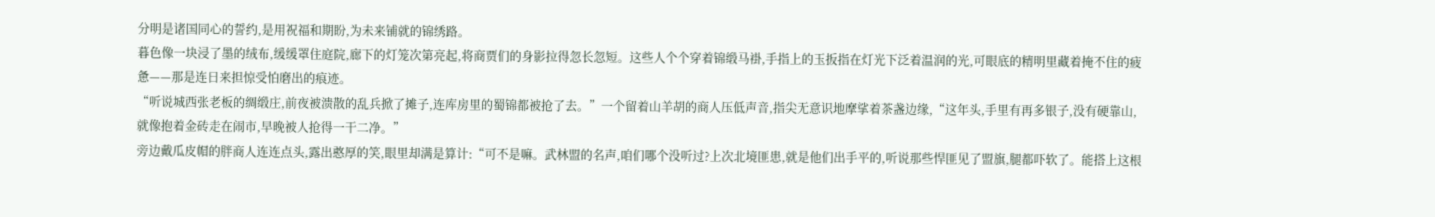分明是诸国同心的誓约,是用祝福和期盼,为未来铺就的锦绣路。
暮色像一块浸了墨的绒布,缓缓罩住庭院,廊下的灯笼次第亮起,将商贾们的身影拉得忽长忽短。这些人个个穿着锦缎马褂,手指上的玉扳指在灯光下泛着温润的光,可眼底的精明里藏着掩不住的疲惫——那是连日来担惊受怕磨出的痕迹。
“听说城西张老板的绸缎庄,前夜被溃散的乱兵掀了摊子,连库房里的蜀锦都被抢了去。”一个留着山羊胡的商人压低声音,指尖无意识地摩挲着茶盏边缘,“这年头,手里有再多银子,没有硬靠山,就像抱着金砖走在闹市,早晚被人抢得一干二净。”
旁边戴瓜皮帽的胖商人连连点头,露出憨厚的笑,眼里却满是算计:“可不是嘛。武林盟的名声,咱们哪个没听过?上次北境匪患,就是他们出手平的,听说那些悍匪见了盟旗,腿都吓软了。能搭上这根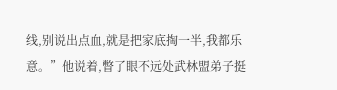线,别说出点血,就是把家底掏一半,我都乐意。”他说着,瞥了眼不远处武林盟弟子挺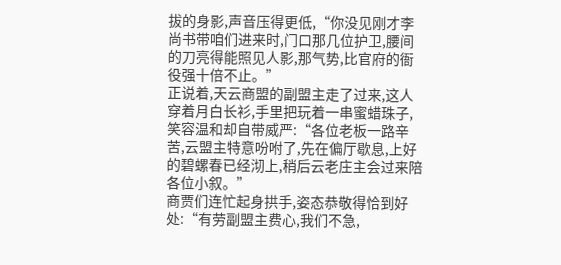拔的身影,声音压得更低,“你没见刚才李尚书带咱们进来时,门口那几位护卫,腰间的刀亮得能照见人影,那气势,比官府的衙役强十倍不止。”
正说着,天云商盟的副盟主走了过来,这人穿着月白长衫,手里把玩着一串蜜蜡珠子,笑容温和却自带威严:“各位老板一路辛苦,云盟主特意吩咐了,先在偏厅歇息,上好的碧螺春已经沏上,稍后云老庄主会过来陪各位小叙。”
商贾们连忙起身拱手,姿态恭敬得恰到好处:“有劳副盟主费心,我们不急,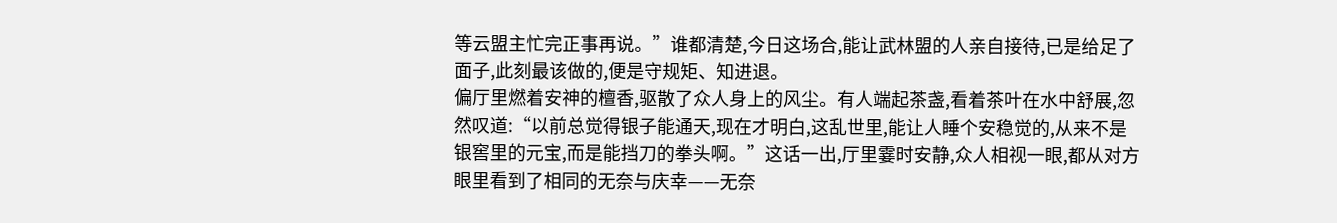等云盟主忙完正事再说。”谁都清楚,今日这场合,能让武林盟的人亲自接待,已是给足了面子,此刻最该做的,便是守规矩、知进退。
偏厅里燃着安神的檀香,驱散了众人身上的风尘。有人端起茶盏,看着茶叶在水中舒展,忽然叹道:“以前总觉得银子能通天,现在才明白,这乱世里,能让人睡个安稳觉的,从来不是银窖里的元宝,而是能挡刀的拳头啊。”这话一出,厅里霎时安静,众人相视一眼,都从对方眼里看到了相同的无奈与庆幸——无奈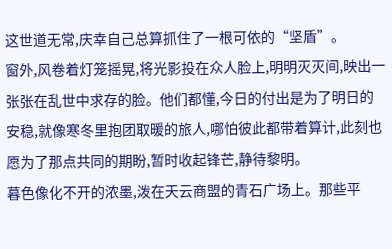这世道无常,庆幸自己总算抓住了一根可依的“坚盾”。
窗外,风卷着灯笼摇晃,将光影投在众人脸上,明明灭灭间,映出一张张在乱世中求存的脸。他们都懂,今日的付出是为了明日的安稳,就像寒冬里抱团取暖的旅人,哪怕彼此都带着算计,此刻也愿为了那点共同的期盼,暂时收起锋芒,静待黎明。
暮色像化不开的浓墨,泼在天云商盟的青石广场上。那些平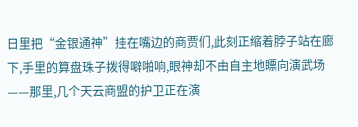日里把“金银通神”挂在嘴边的商贾们,此刻正缩着脖子站在廊下,手里的算盘珠子拨得噼啪响,眼神却不由自主地瞟向演武场——那里,几个天云商盟的护卫正在演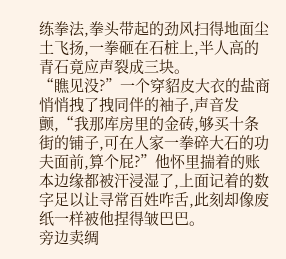练拳法,拳头带起的劲风扫得地面尘土飞扬,一拳砸在石桩上,半人高的青石竟应声裂成三块。
“瞧见没?”一个穿貂皮大衣的盐商悄悄拽了拽同伴的袖子,声音发颤,“我那库房里的金砖,够买十条街的铺子,可在人家一拳碎大石的功夫面前,算个屁?”他怀里揣着的账本边缘都被汗浸湿了,上面记着的数字足以让寻常百姓咋舌,此刻却像废纸一样被他捏得皱巴巴。
旁边卖绸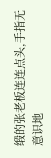缎的张老板连连点头,手指无意识地